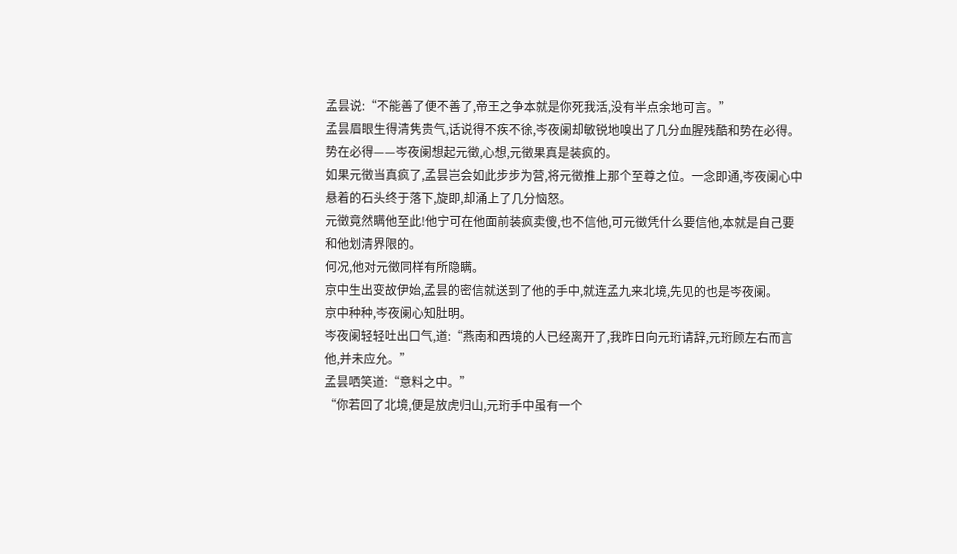孟昙说:“不能善了便不善了,帝王之争本就是你死我活,没有半点余地可言。”
孟昙眉眼生得清隽贵气,话说得不疾不徐,岑夜阑却敏锐地嗅出了几分血腥残酷和势在必得。
势在必得——岑夜阑想起元徵,心想,元徵果真是装疯的。
如果元徵当真疯了,孟昙岂会如此步步为营,将元徵推上那个至尊之位。一念即通,岑夜阑心中悬着的石头终于落下,旋即,却涌上了几分恼怒。
元徵竟然瞒他至此!他宁可在他面前装疯卖傻,也不信他,可元徵凭什么要信他,本就是自己要和他划清界限的。
何况,他对元徵同样有所隐瞒。
京中生出变故伊始,孟昙的密信就送到了他的手中,就连孟九来北境,先见的也是岑夜阑。
京中种种,岑夜阑心知肚明。
岑夜阑轻轻吐出口气,道:“燕南和西境的人已经离开了,我昨日向元珩请辞,元珩顾左右而言他,并未应允。”
孟昙哂笑道:“意料之中。”
“你若回了北境,便是放虎归山,元珩手中虽有一个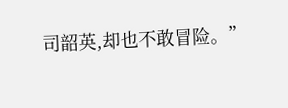司韶英,却也不敢冒险。”